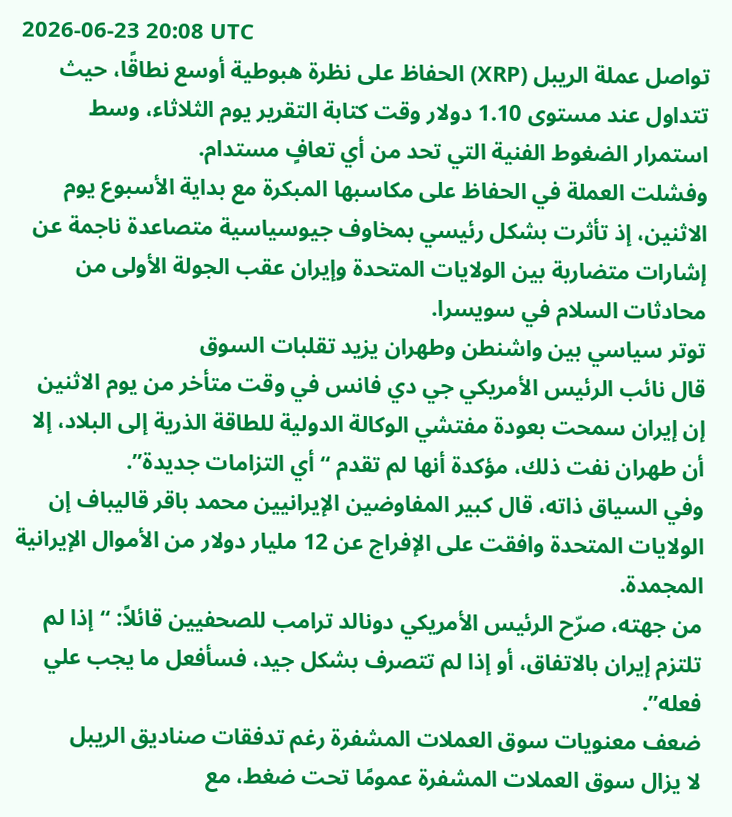2026-06-23 20:08 UTC
تواصل عملة الريبل (XRP) الحفاظ على نظرة هبوطية أوسع نطاقًا، حيث تتداول عند مستوى 1.10 دولار وقت كتابة التقرير يوم الثلاثاء، وسط استمرار الضغوط الفنية التي تحد من أي تعافٍ مستدام.
وفشلت العملة في الحفاظ على مكاسبها المبكرة مع بداية الأسبوع يوم الاثنين، إذ تأثرت بشكل رئيسي بمخاوف جيوسياسية متصاعدة ناجمة عن إشارات متضاربة بين الولايات المتحدة وإيران عقب الجولة الأولى من محادثات السلام في سويسرا.
توتر سياسي بين واشنطن وطهران يزيد تقلبات السوق
قال نائب الرئيس الأمريكي جي دي فانس في وقت متأخر من يوم الاثنين إن إيران سمحت بعودة مفتشي الوكالة الدولية للطاقة الذرية إلى البلاد، إلا أن طهران نفت ذلك، مؤكدة أنها لم تقدم “أي التزامات جديدة”.
وفي السياق ذاته، قال كبير المفاوضين الإيرانيين محمد باقر قاليباف إن الولايات المتحدة وافقت على الإفراج عن 12 مليار دولار من الأموال الإيرانية المجمدة.
من جهته، صرّح الرئيس الأمريكي دونالد ترامب للصحفيين قائلاً: “إذا لم تلتزم إيران بالاتفاق، أو إذا لم تتصرف بشكل جيد، فسأفعل ما يجب علي فعله”.
ضعف معنويات سوق العملات المشفرة رغم تدفقات صناديق الريبل
لا يزال سوق العملات المشفرة عمومًا تحت ضغط، مع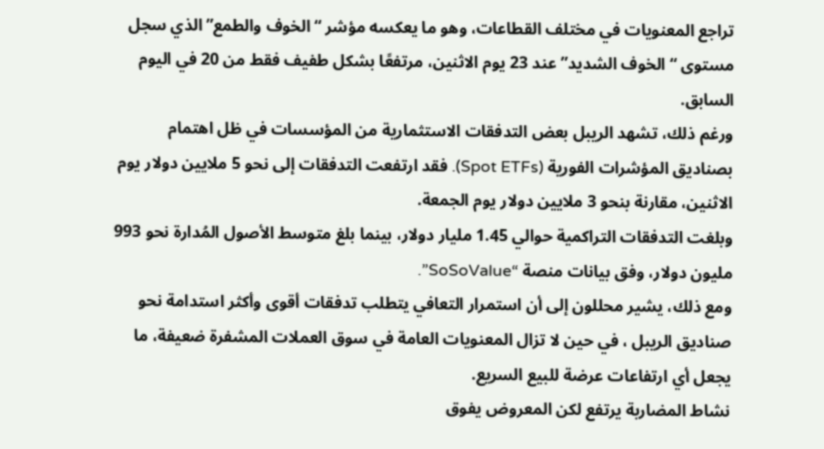تراجع المعنويات في مختلف القطاعات، وهو ما يعكسه مؤشر “الخوف والطمع” الذي سجل مستوى “الخوف الشديد” عند 23 يوم الاثنين، مرتفعًا بشكل طفيف فقط من 20 في اليوم السابق.
ورغم ذلك، تشهد الريبل بعض التدفقات الاستثمارية من المؤسسات في ظل اهتمام بصناديق المؤشرات الفورية (Spot ETFs). فقد ارتفعت التدفقات إلى نحو 5 ملايين دولار يوم الاثنين، مقارنة بنحو 3 ملايين دولار يوم الجمعة.
وبلغت التدفقات التراكمية حوالي 1.45 مليار دولار، بينما بلغ متوسط الأصول المُدارة نحو 993 مليون دولار، وفق بيانات منصة “SoSoValue”.
ومع ذلك، يشير محللون إلى أن استمرار التعافي يتطلب تدفقات أقوى وأكثر استدامة نحو صناديق الريبل ، في حين لا تزال المعنويات العامة في سوق العملات المشفرة ضعيفة، ما يجعل أي ارتفاعات عرضة للبيع السريع.
نشاط المضاربة يرتفع لكن المعروض يفوق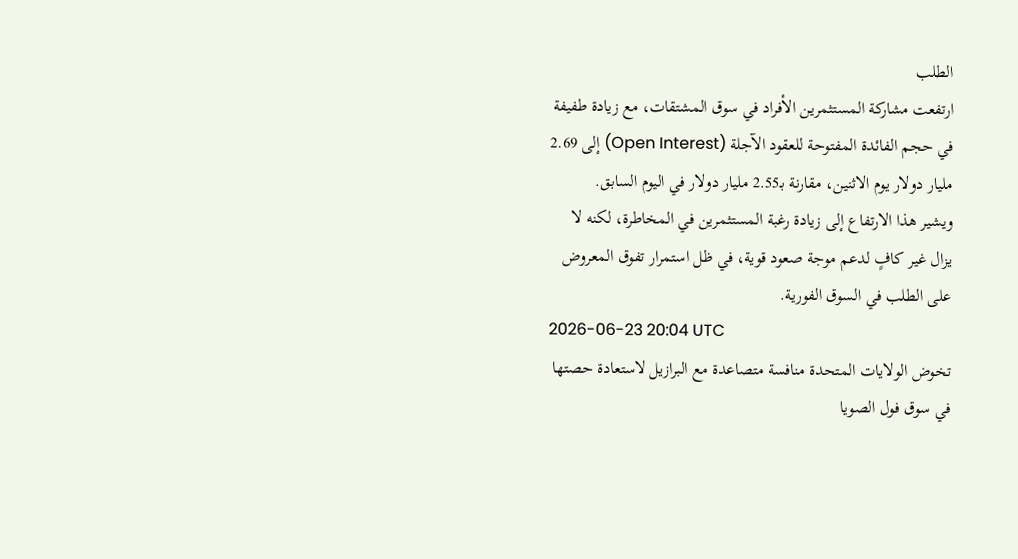الطلب
ارتفعت مشاركة المستثمرين الأفراد في سوق المشتقات، مع زيادة طفيفة في حجم الفائدة المفتوحة للعقود الآجلة (Open Interest) إلى 2.69 مليار دولار يوم الاثنين، مقارنة بـ2.55 مليار دولار في اليوم السابق.
ويشير هذا الارتفاع إلى زيادة رغبة المستثمرين في المخاطرة، لكنه لا يزال غير كافٍ لدعم موجة صعود قوية، في ظل استمرار تفوق المعروض على الطلب في السوق الفورية.
2026-06-23 20:04 UTC
تخوض الولايات المتحدة منافسة متصاعدة مع البرازيل لاستعادة حصتها في سوق فول الصويا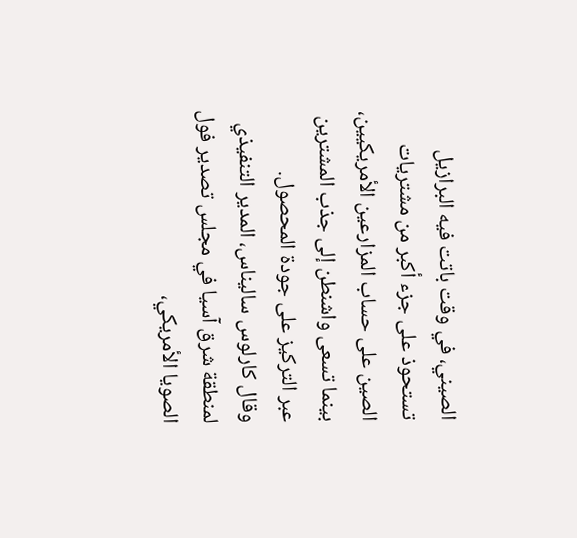الصيني، في وقت باتت فيه البرازيل تستحوذ على جزء أكبر من مشتريات الصين على حساب المزارعين الأمريكيين، بينما تسعى واشنطن إلى جذب المشترين عبر التركيز على جودة المحصول.
وقال كارلوس ساليناس، المدير التنفيذي لمنطقة شرق آسيا في مجلس تصدير فول الصويا الأمريكي،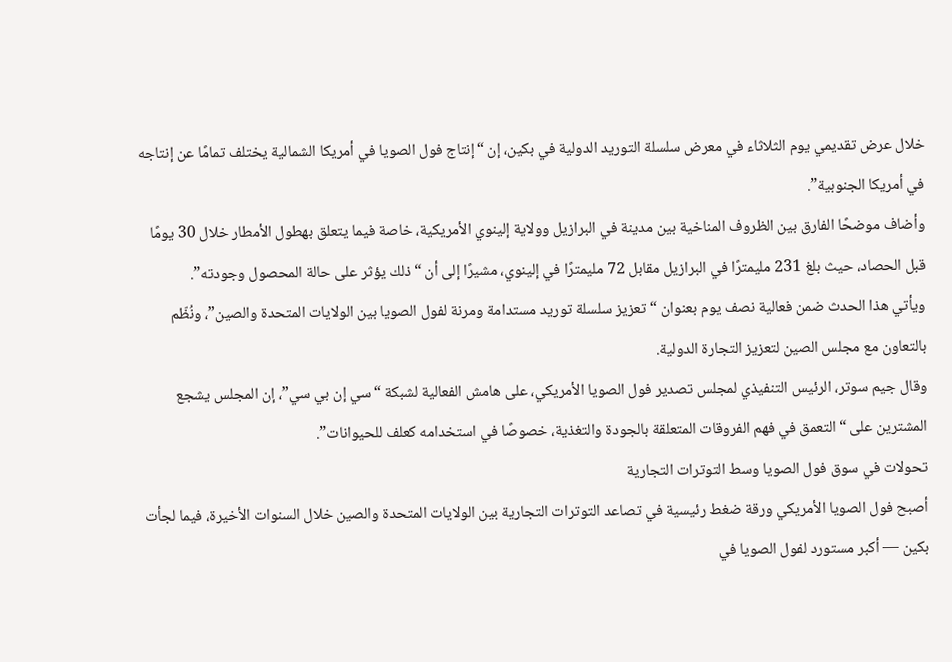خلال عرض تقديمي يوم الثلاثاء في معرض سلسلة التوريد الدولية في بكين، إن “إنتاج فول الصويا في أمريكا الشمالية يختلف تمامًا عن إنتاجه في أمريكا الجنوبية”.
وأضاف موضحًا الفارق بين الظروف المناخية بين مدينة في البرازيل وولاية إلينوي الأمريكية، خاصة فيما يتعلق بهطول الأمطار خلال 30 يومًا قبل الحصاد، حيث بلغ 231 مليمترًا في البرازيل مقابل 72 مليمترًا في إلينوي، مشيرًا إلى أن “ذلك يؤثر على حالة المحصول وجودته”.
ويأتي هذا الحدث ضمن فعالية نصف يوم بعنوان “تعزيز سلسلة توريد مستدامة ومرنة لفول الصويا بين الولايات المتحدة والصين”، ونُظّم بالتعاون مع مجلس الصين لتعزيز التجارة الدولية.
وقال جيم سوتر، الرئيس التنفيذي لمجلس تصدير فول الصويا الأمريكي، على هامش الفعالية لشبكة “سي إن بي سي”، إن المجلس يشجع المشترين على “التعمق في فهم الفروقات المتعلقة بالجودة والتغذية، خصوصًا في استخدامه كعلف للحيوانات”.
تحولات في سوق فول الصويا وسط التوترات التجارية
أصبح فول الصويا الأمريكي ورقة ضغط رئيسية في تصاعد التوترات التجارية بين الولايات المتحدة والصين خلال السنوات الأخيرة، فيما لجأت بكين — أكبر مستورد لفول الصويا في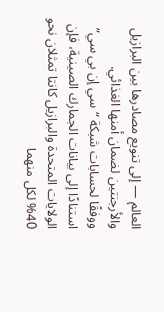العالم — إلى تنويع مصادرها بين البرازيل والأرجنتين لضمان أمنها الغذائي.
ووفقًا لحسابات شبكة “سي إن بي سي” استنادًا إلى بيانات الجمارك الصينية، فإن الولايات المتحدة والبرازيل كانتا تمثلان نحو 40% لكل منهما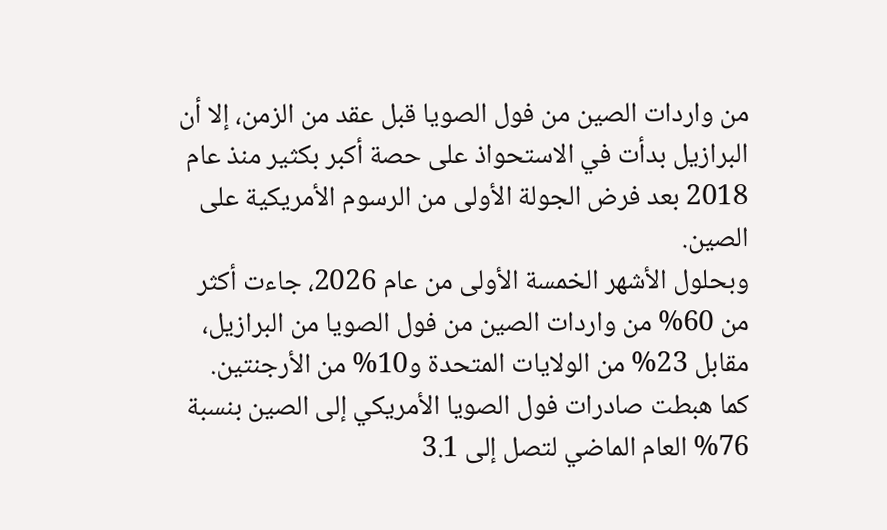من واردات الصين من فول الصويا قبل عقد من الزمن، إلا أن البرازيل بدأت في الاستحواذ على حصة أكبر بكثير منذ عام 2018 بعد فرض الجولة الأولى من الرسوم الأمريكية على الصين.
وبحلول الأشهر الخمسة الأولى من عام 2026، جاءت أكثر من 60% من واردات الصين من فول الصويا من البرازيل، مقابل 23% من الولايات المتحدة و10% من الأرجنتين.
كما هبطت صادرات فول الصويا الأمريكي إلى الصين بنسبة 76% العام الماضي لتصل إلى 3.1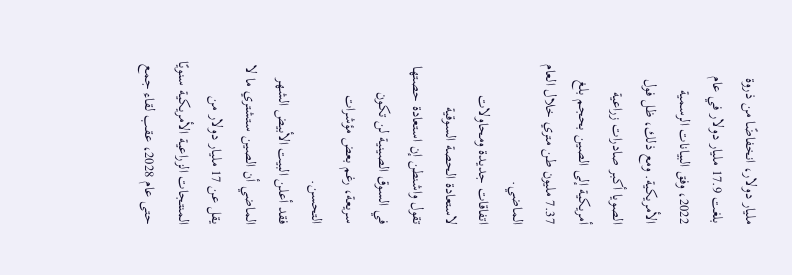مليار دولار، انخفاضًا من ذروة بلغت 17.9 مليار دولار في عام 2022، وفق البيانات الرسمية الأمريكية. ومع ذلك، ظل فول الصويا أكبر صادرات زراعية أمريكية إلى الصين بحجم بلغ 7.37 مليون طن متري خلال العام الماضي.
اتفاقات جديدة ومحاولات لاستعادة الحصة السوقية
تقول واشنطن إن استعادة حصتها في السوق الصينية لن تكون سريعة، رغم بعض مؤشرات التحسن.
فقد أعلن البيت الأبيض الشهر الماضي أن الصين ستشتري ما لا يقل عن 17 مليار دولار من المنتجات الزراعية الأمريكية سنويًا حتى عام 2028، عقب لقاء جمع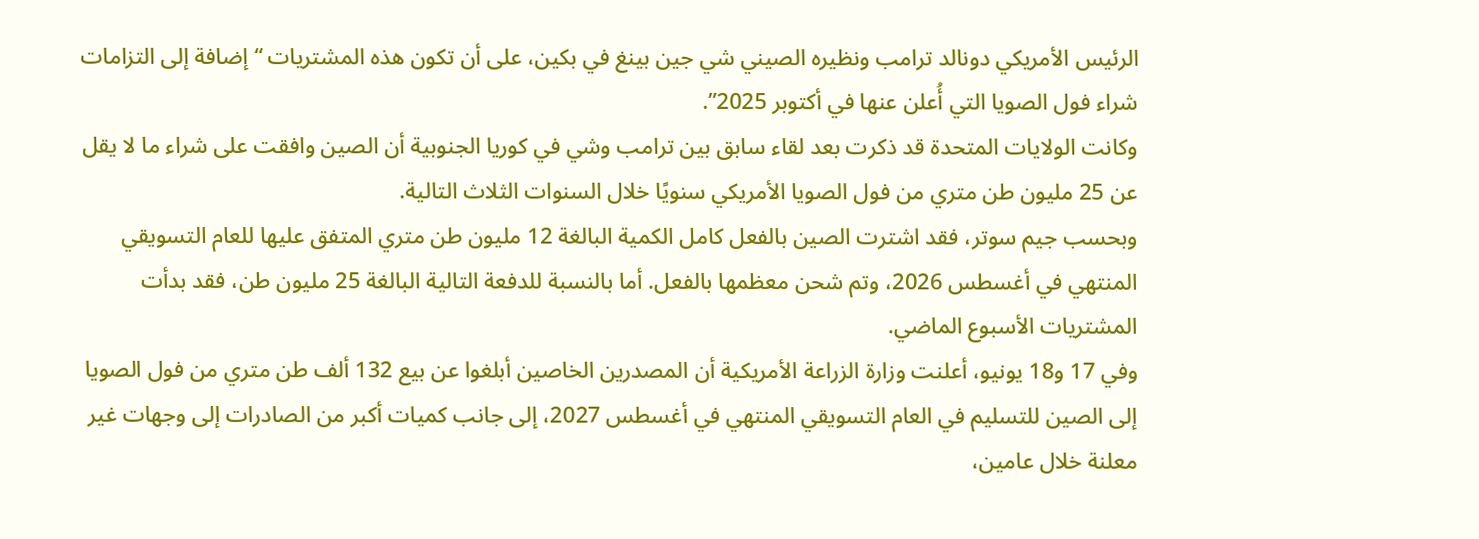الرئيس الأمريكي دونالد ترامب ونظيره الصيني شي جين بينغ في بكين، على أن تكون هذه المشتريات “إضافة إلى التزامات شراء فول الصويا التي أُعلن عنها في أكتوبر 2025”.
وكانت الولايات المتحدة قد ذكرت بعد لقاء سابق بين ترامب وشي في كوريا الجنوبية أن الصين وافقت على شراء ما لا يقل عن 25 مليون طن متري من فول الصويا الأمريكي سنويًا خلال السنوات الثلاث التالية.
وبحسب جيم سوتر، فقد اشترت الصين بالفعل كامل الكمية البالغة 12 مليون طن متري المتفق عليها للعام التسويقي المنتهي في أغسطس 2026، وتم شحن معظمها بالفعل. أما بالنسبة للدفعة التالية البالغة 25 مليون طن، فقد بدأت المشتريات الأسبوع الماضي.
وفي 17 و18 يونيو، أعلنت وزارة الزراعة الأمريكية أن المصدرين الخاصين أبلغوا عن بيع 132 ألف طن متري من فول الصويا إلى الصين للتسليم في العام التسويقي المنتهي في أغسطس 2027، إلى جانب كميات أكبر من الصادرات إلى وجهات غير معلنة خلال عامين،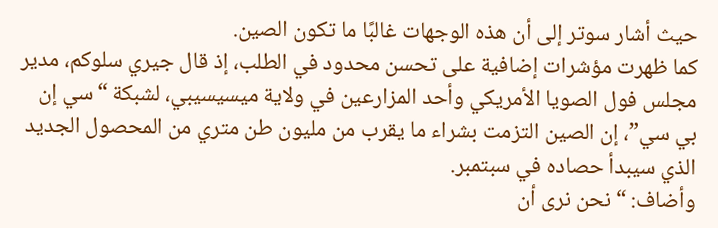حيث أشار سوتر إلى أن هذه الوجهات غالبًا ما تكون الصين.
كما ظهرت مؤشرات إضافية على تحسن محدود في الطلب، إذ قال جيري سلوكم، مدير مجلس فول الصويا الأمريكي وأحد المزارعين في ولاية ميسيسيبي، لشبكة “سي إن بي سي”، إن الصين التزمت بشراء ما يقرب من مليون طن متري من المحصول الجديد الذي سيبدأ حصاده في سبتمبر.
وأضاف: “نحن نرى أن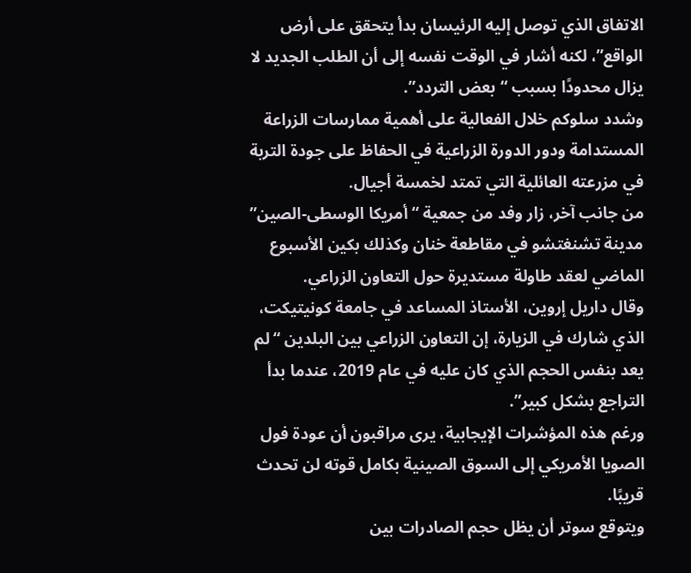الاتفاق الذي توصل إليه الرئيسان بدأ يتحقق على أرض الواقع”، لكنه أشار في الوقت نفسه إلى أن الطلب الجديد لا يزال محدودًا بسبب “بعض التردد”.
وشدد سلوكم خلال الفعالية على أهمية ممارسات الزراعة المستدامة ودور الدورة الزراعية في الحفاظ على جودة التربة في مزرعته العائلية التي تمتد لخمسة أجيال.
من جانب آخر، زار وفد من جمعية “أمريكا الوسطى-الصين” مدينة تشنغتشو في مقاطعة خنان وكذلك بكين الأسبوع الماضي لعقد طاولة مستديرة حول التعاون الزراعي.
وقال داريل إروين، الأستاذ المساعد في جامعة كونيتيكت، الذي شارك في الزيارة، إن التعاون الزراعي بين البلدين “لم يعد بنفس الحجم الذي كان عليه في عام 2019، عندما بدأ التراجع بشكل كبير”.
ورغم هذه المؤشرات الإيجابية، يرى مراقبون أن عودة فول الصويا الأمريكي إلى السوق الصينية بكامل قوته لن تحدث قريبًا.
ويتوقع سوتر أن يظل حجم الصادرات بين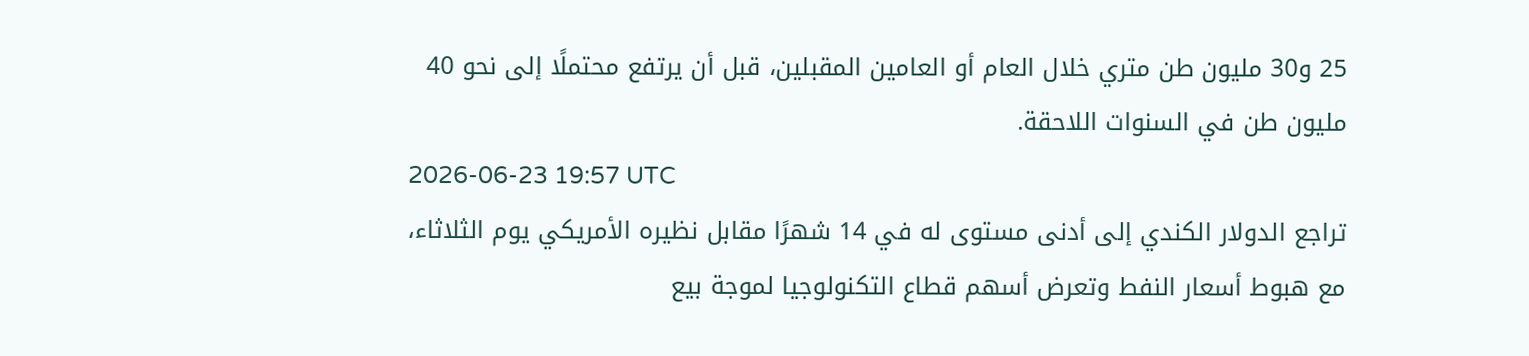25 و30 مليون طن متري خلال العام أو العامين المقبلين، قبل أن يرتفع محتملًا إلى نحو 40 مليون طن في السنوات اللاحقة.
2026-06-23 19:57 UTC
تراجع الدولار الكندي إلى أدنى مستوى له في 14 شهرًا مقابل نظيره الأمريكي يوم الثلاثاء، مع هبوط أسعار النفط وتعرض أسهم قطاع التكنولوجيا لموجة بيع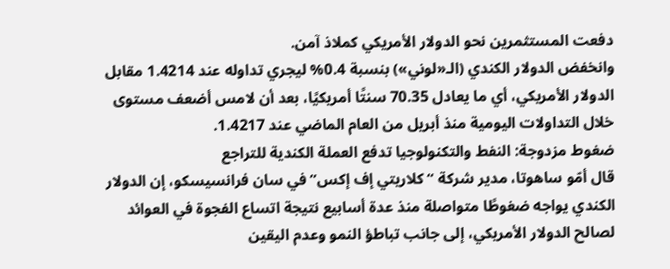دفعت المستثمرين نحو الدولار الأمريكي كملاذ آمن.
وانخفض الدولار الكندي (الـ«لوني») بنسبة 0.4% ليجري تداوله عند 1.4214 مقابل الدولار الأمريكي، أي ما يعادل 70.35 سنتًا أمريكيًا، بعد أن لامس أضعف مستوى خلال التداولات اليومية منذ أبريل من العام الماضي عند 1.4217.
ضغوط مزدوجة: النفط والتكنولوجيا تدفع العملة الكندية للتراجع
قال أمّو ساهوتا، مدير شركة “كلاريتي إف إكس” في سان فرانسيسكو، إن الدولار الكندي يواجه ضغوطًا متواصلة منذ عدة أسابيع نتيجة اتساع الفجوة في العوائد لصالح الدولار الأمريكي، إلى جانب تباطؤ النمو وعدم اليقين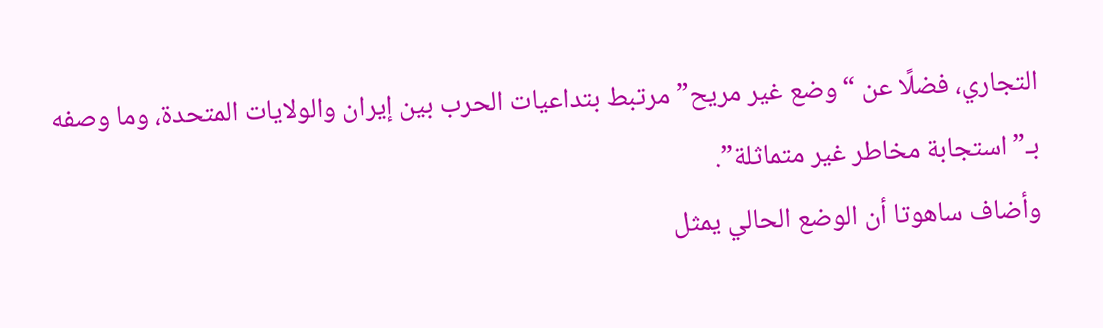التجاري، فضلًا عن “وضع غير مريح” مرتبط بتداعيات الحرب بين إيران والولايات المتحدة، وما وصفه بـ”استجابة مخاطر غير متماثلة”.
وأضاف ساهوتا أن الوضع الحالي يمثل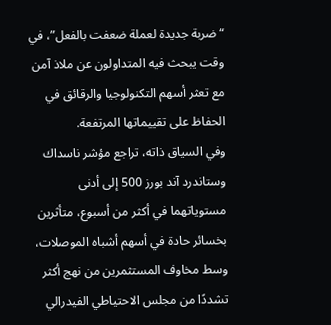“ضربة جديدة لعملة ضعفت بالفعل”، في وقت يبحث فيه المتداولون عن ملاذ آمن مع تعثر أسهم التكنولوجيا والرقائق في الحفاظ على تقييماتها المرتفعة.
وفي السياق ذاته، تراجع مؤشر ناسداك وستاندرد آند بورز 500 إلى أدنى مستوياتهما في أكثر من أسبوع، متأثرين بخسائر حادة في أسهم أشباه الموصلات، وسط مخاوف المستثمرين من نهج أكثر تشددًا من مجلس الاحتياطي الفيدرالي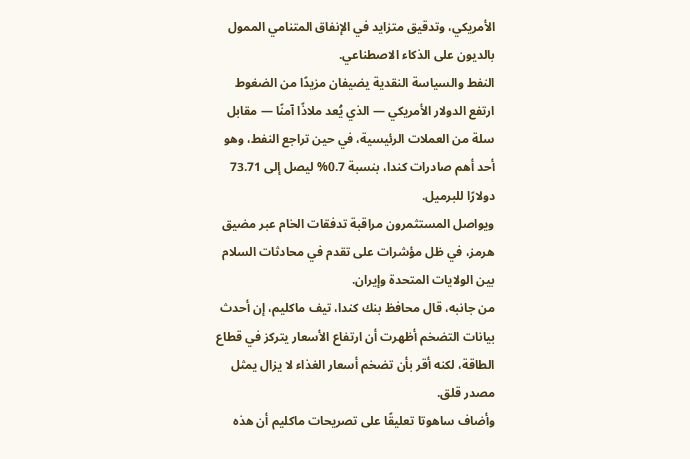الأمريكي، وتدقيق متزايد في الإنفاق المتنامي الممول بالديون على الذكاء الاصطناعي.
النفط والسياسة النقدية يضيفان مزيدًا من الضغوط
ارتفع الدولار الأمريكي — الذي يُعد ملاذًا آمنًا — مقابل سلة من العملات الرئيسية، في حين تراجع النفط، وهو أحد أهم صادرات كندا، بنسبة 0.7% ليصل إلى 73.71 دولارًا للبرميل.
ويواصل المستثمرون مراقبة تدفقات الخام عبر مضيق هرمز، في ظل مؤشرات على تقدم في محادثات السلام بين الولايات المتحدة وإيران.
من جانبه، قال محافظ بنك كندا، تيف ماكليم، إن أحدث بيانات التضخم أظهرت أن ارتفاع الأسعار يتركز في قطاع الطاقة، لكنه أقر بأن تضخم أسعار الغذاء لا يزال يمثل مصدر قلق.
وأضاف ساهوتا تعليقًا على تصريحات ماكليم أن هذه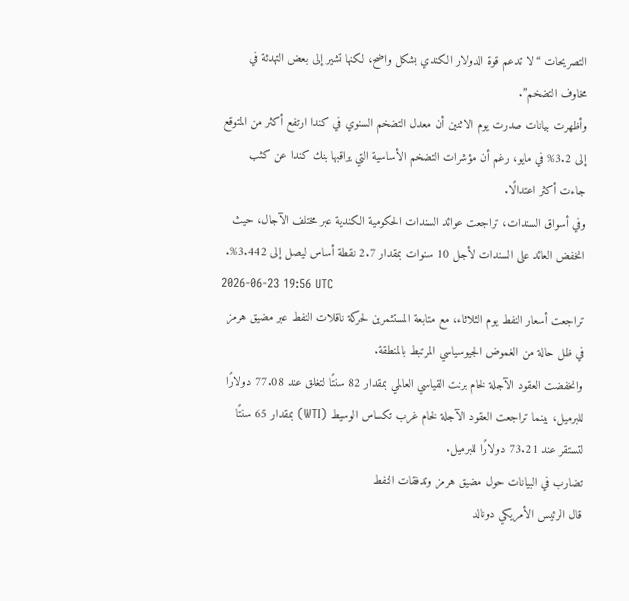التصريحات “لا تدعم قوة الدولار الكندي بشكل واضح، لكنها تشير إلى بعض التهدئة في مخاوف التضخم”.
وأظهرت بيانات صدرت يوم الاثنين أن معدل التضخم السنوي في كندا ارتفع أكثر من المتوقع إلى 3.2% في مايو، رغم أن مؤشرات التضخم الأساسية التي يراقبها بنك كندا عن كثب جاءت أكثر اعتدالًا.
وفي أسواق السندات، تراجعت عوائد السندات الحكومية الكندية عبر مختلف الآجال، حيث انخفض العائد على السندات لأجل 10 سنوات بمقدار 2.7 نقطة أساس ليصل إلى 3.442%.
2026-06-23 19:56 UTC
تراجعت أسعار النفط يوم الثلاثاء، مع متابعة المستثمرين لحركة ناقلات النفط عبر مضيق هرمز في ظل حالة من الغموض الجيوسياسي المرتبط بالمنطقة.
وانخفضت العقود الآجلة لخام برنت القياسي العالمي بمقدار 82 سنتًا لتغلق عند 77.08 دولارًا للبرميل، بينما تراجعت العقود الآجلة لخام غرب تكساس الوسيط (WTI) بمقدار 65 سنتًا لتستقر عند 73.21 دولارًا للبرميل.
تضارب في البيانات حول مضيق هرمز وتدفقات النفط
قال الرئيس الأمريكي دونالد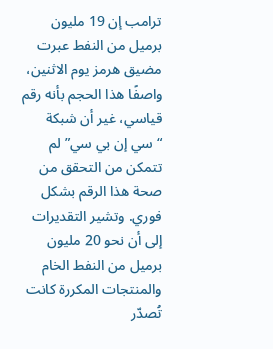ترامب إن 19 مليون برميل من النفط عبرت مضيق هرمز يوم الاثنين، واصفًا هذا الحجم بأنه رقم قياسي، غير أن شبكة “سي إن بي سي” لم تتمكن من التحقق من صحة هذا الرقم بشكل فوري. وتشير التقديرات إلى أن نحو 20 مليون برميل من النفط الخام والمنتجات المكررة كانت تُصدّر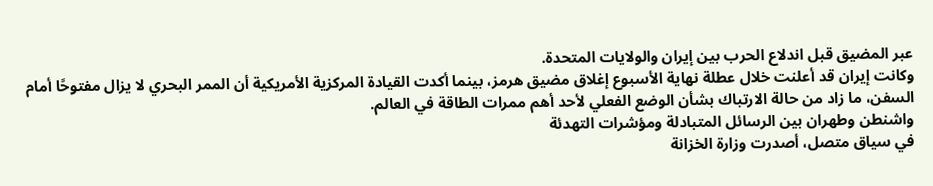عبر المضيق قبل اندلاع الحرب بين إيران والولايات المتحدة.
وكانت إيران قد أعلنت خلال عطلة نهاية الأسبوع إغلاق مضيق هرمز، بينما أكدت القيادة المركزية الأمريكية أن الممر البحري لا يزال مفتوحًا أمام السفن، ما زاد من حالة الارتباك بشأن الوضع الفعلي لأحد أهم ممرات الطاقة في العالم.
واشنطن وطهران بين الرسائل المتبادلة ومؤشرات التهدئة
في سياق متصل، أصدرت وزارة الخزانة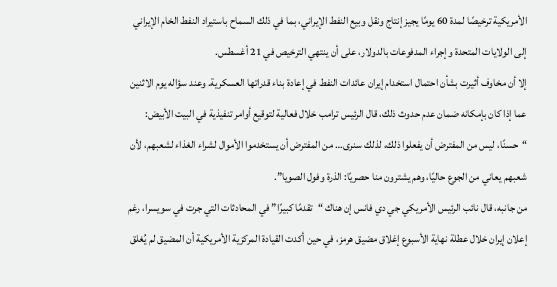الأمريكية ترخيصًا لمدة 60 يومًا يجيز إنتاج ونقل وبيع النفط الإيراني، بما في ذلك السماح باستيراد النفط الخام الإيراني إلى الولايات المتحدة وإجراء المدفوعات بالدولار، على أن ينتهي الترخيص في 21 أغسطس.
إلا أن مخاوف أثيرت بشأن احتمال استخدام إيران عائدات النفط في إعادة بناء قدراتها العسكرية. وعند سؤاله يوم الاثنين عما إذا كان بإمكانه ضمان عدم حدوث ذلك، قال الرئيس ترامب خلال فعالية لتوقيع أوامر تنفيذية في البيت الأبيض: “حسنًا، ليس من المفترض أن يفعلوا ذلك، لذلك سنرى… من المفترض أن يستخدموا الأموال لشراء الغذاء لشعبهم، لأن شعبهم يعاني من الجوع حاليًا، وهم يشترون منا حصريًا: الذرة وفول الصويا”.
من جانبه، قال نائب الرئيس الأمريكي جي دي فانس إن هناك “تقدمًا كبيرًا” في المحادثات التي جرت في سويسرا، رغم إعلان إيران خلال عطلة نهاية الأسبوع إغلاق مضيق هرمز، في حين أكدت القيادة المركزية الأمريكية أن المضيق لم يُغلق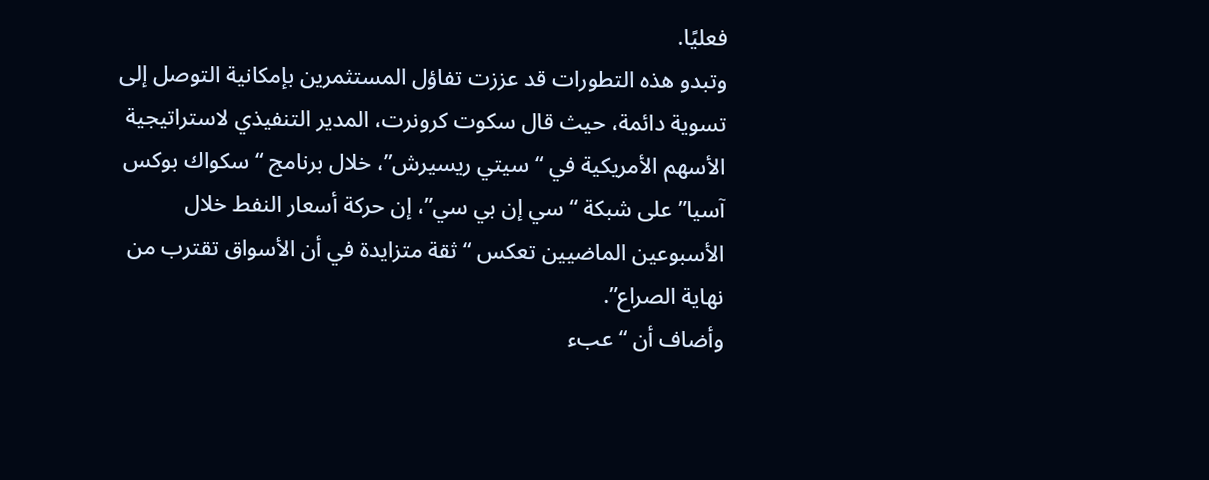فعليًا.
وتبدو هذه التطورات قد عززت تفاؤل المستثمرين بإمكانية التوصل إلى تسوية دائمة، حيث قال سكوت كرونرت، المدير التنفيذي لاستراتيجية الأسهم الأمريكية في “سيتي ريسيرش”، خلال برنامج “سكواك بوكس آسيا” على شبكة “سي إن بي سي”، إن حركة أسعار النفط خلال الأسبوعين الماضيين تعكس “ثقة متزايدة في أن الأسواق تقترب من نهاية الصراع”.
وأضاف أن “عبء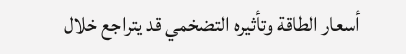أسعار الطاقة وتأثيره التضخمي قد يتراجع خلال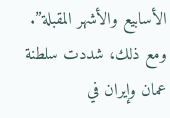الأسابيع والأشهر المقبلة”.
ومع ذلك، شددت سلطنة عمان وإيران في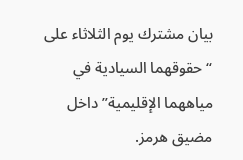بيان مشترك يوم الثلاثاء على “حقوقهما السيادية في مياههما الإقليمية” داخل مضيق هرمز.